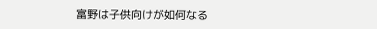富野は子供向けが如何なる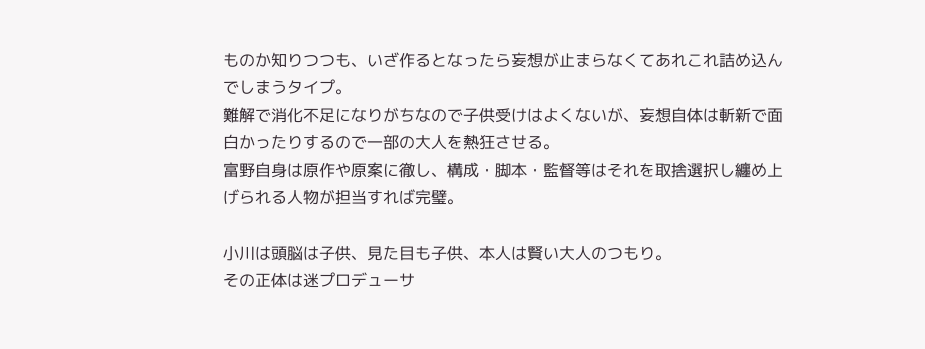ものか知りつつも、いざ作るとなったら妄想が止まらなくてあれこれ詰め込んでしまうタイプ。
難解で消化不足になりがちなので子供受けはよくないが、妄想自体は斬新で面白かったりするので一部の大人を熱狂させる。
富野自身は原作や原案に徹し、構成・脚本・監督等はそれを取捨選択し纏め上げられる人物が担当すれば完璧。

小川は頭脳は子供、見た目も子供、本人は賢い大人のつもり。
その正体は迷プロデューサ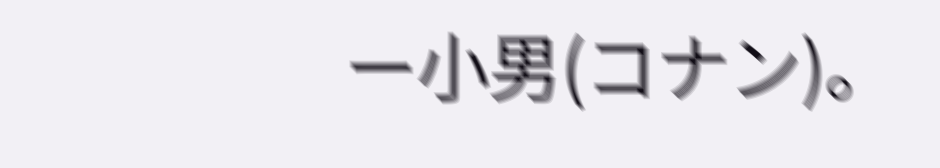ー小男(コナン)。